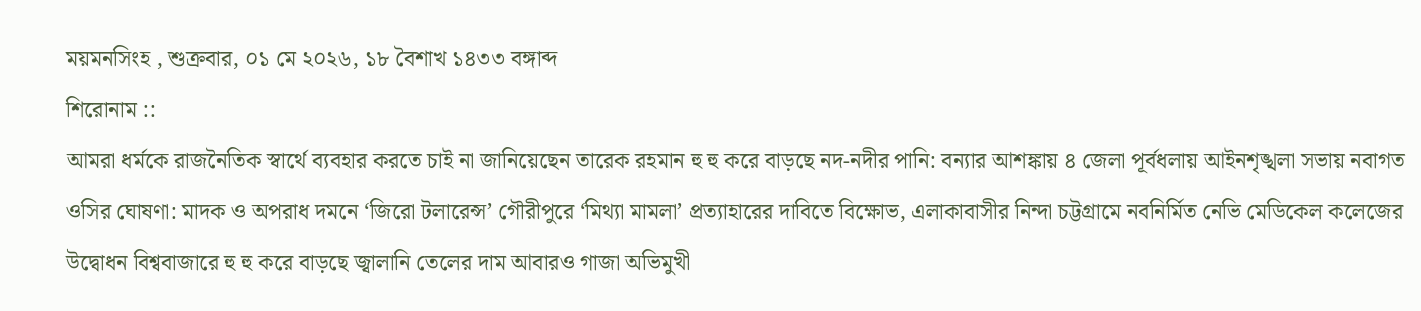ময়মনসিংহ , শুক্রবার, ০১ মে ২০২৬, ১৮ বৈশাখ ১৪৩৩ বঙ্গাব্দ
শিরোনাম ::
আমরা ধর্মকে রাজনৈতিক স্বার্থে ব্যবহার করতে চাই না জানিয়েছেন তারেক রহমান হু হু করে বাড়ছে নদ-নদীর পানি: বন্যার আশঙ্কায় ৪ জেলা পূর্বধলায় আইনশৃঙ্খলা সভায় নবাগত ওসির ঘোষণা: মাদক ও অপরাধ দমনে ‘জিরো টলারেন্স’ গৌরীপুরে ‘মিথ্যা মামলা’ প্রত্যাহারের দাবিতে বিক্ষোভ, এলাকাবাসীর নিন্দা চট্টগ্রামে নবনির্মিত নেভি মেডিকেল কলেজের উদ্বোধন বিশ্ববাজারে হু হু করে বাড়ছে জ্বালানি তেলের দাম আবারও গাজা অভিমুখী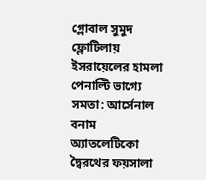গ্লোবাল সুমুদ ফ্লোটিলায় ইসরায়েলের হামলা পেনাল্টি ভাগ্যে সমতা: আর্সেনাল বনাম অ্যাতলেটিকো দ্বৈরথের ফয়সালা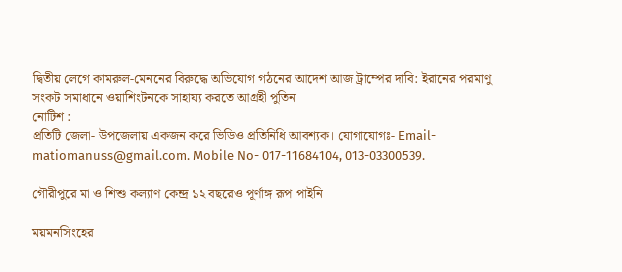দ্বিতীয় লেগে কামরুল-মেননের বিরুদ্ধে অভিযোগ গঠনের আদেশ আজ ট্রাম্পের দাবি: ইরানের পরমাণু সংকট সমাধানে ওয়াশিংটনকে সাহায্য করতে আগ্রহী পুতিন
নোটিশ :
প্রতিটি জেলা- উপজেলায় একজন করে ভিডিও প্রতিনিধি আবশ্যক। যোগাযোগঃ- Email- matiomanuss@gmail.com. Mobile No- 017-11684104, 013-03300539.

গৌরীপুরে মা ও শিশু কল্যাণ কেন্দ্র ১২ বছরেও পূর্ণাঙ্গ রূপ পাইনি

ময়মনসিংহের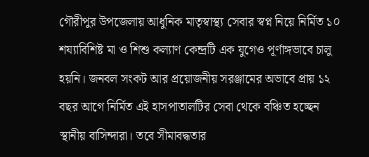গৌরীপুর উপজেলায় আধুনিক মাতৃস্বাস্থ্য সেবার স্বপ্ন নিয়ে নির্মিত ১০ শয্যাবিশিষ্ট মা ও শিশু কল্যাণ কেন্দ্রটি এক যুগেও পূর্ণাঙ্গভাবে চালু হয়নি। জনবল সংকট আর প্রয়োজনীয় সরঞ্জামের অভাবে প্রায় ১২ বছর আগে নির্মিত এই হাসপাতালটির সেবা থেকে বঞ্চিত হচ্ছেন স্থানীয় বাসিন্দারা। তবে সীমাবদ্ধতার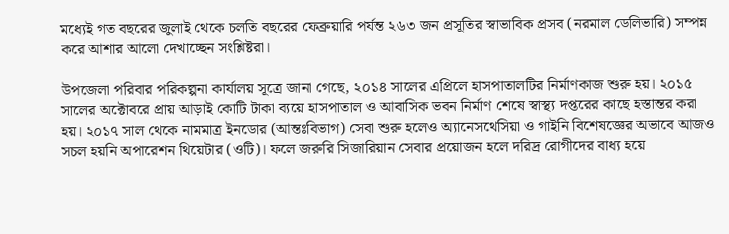মধ্যেই গত বছরের জুলাই থেকে চলতি বছরের ফেব্রুয়ারি পর্যন্ত ২৬৩ জন প্রসূতির স্বাভাবিক প্রসব (নরমাল ডেলিভারি) সম্পন্ন করে আশার আলো দেখাচ্ছেন সংশ্লিষ্টরা।

উপজেলা পরিবার পরিকল্পনা কার্যালয় সূত্রে জানা গেছে, ২০১৪ সালের এপ্রিলে হাসপাতালটির নির্মাণকাজ শুরু হয়। ২০১৫ সালের অক্টোবরে প্রায় আড়াই কোটি টাকা ব্যয়ে হাসপাতাল ও আবাসিক ভবন নির্মাণ শেষে স্বাস্থ্য দপ্তরের কাছে হস্তান্তর করা হয়। ২০১৭ সাল থেকে নামমাত্র ইনডোর (আন্তঃবিভাগ) সেবা শুরু হলেও অ্যানেসথেসিয়া ও গাইনি বিশেষজ্ঞের অভাবে আজও সচল হয়নি অপারেশন থিয়েটার (ওটি)। ফলে জরুরি সিজারিয়ান সেবার প্রয়োজন হলে দরিদ্র রোগীদের বাধ্য হয়ে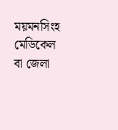ময়মনসিংহ মেডিকেল বা জেলা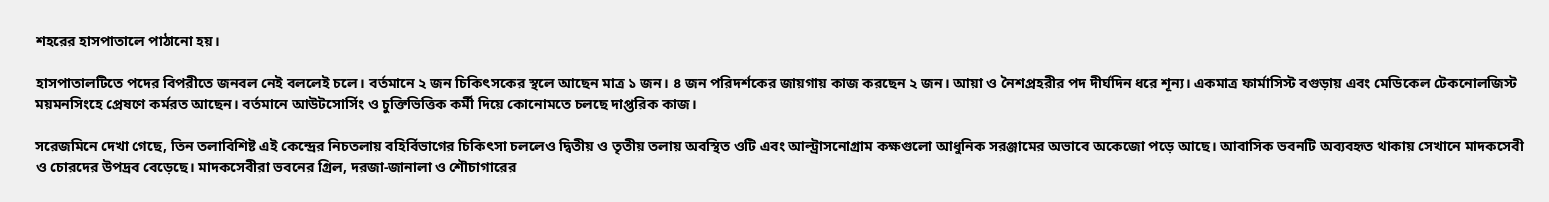শহরের হাসপাতালে পাঠানো হয়।

হাসপাতালটিতে পদের বিপরীতে জনবল নেই বললেই চলে। বর্তমানে ২ জন চিকিৎসকের স্থলে আছেন মাত্র ১ জন। ৪ জন পরিদর্শকের জায়গায় কাজ করছেন ২ জন। আয়া ও নৈশপ্রহরীর পদ দীর্ঘদিন ধরে শূন্য। একমাত্র ফার্মাসিস্ট বগুড়ায় এবং মেডিকেল টেকনোলজিস্ট ময়মনসিংহে প্রেষণে কর্মরত আছেন। বর্তমানে আউটসোর্সিং ও চুক্তিভিত্তিক কর্মী দিয়ে কোনোমতে চলছে দাপ্তরিক কাজ।

সরেজমিনে দেখা গেছে, তিন তলাবিশিষ্ট এই কেন্দ্রের নিচতলায় বহির্বিভাগের চিকিৎসা চললেও দ্বিতীয় ও তৃতীয় তলায় অবস্থিত ওটি এবং আল্ট্রাসনোগ্রাম কক্ষগুলো আধুনিক সরঞ্জামের অভাবে অকেজো পড়ে আছে। আবাসিক ভবনটি অব্যবহৃত থাকায় সেখানে মাদকসেবী ও চোরদের উপদ্রব বেড়েছে। মাদকসেবীরা ভবনের গ্রিল, দরজা-জানালা ও শৌচাগারের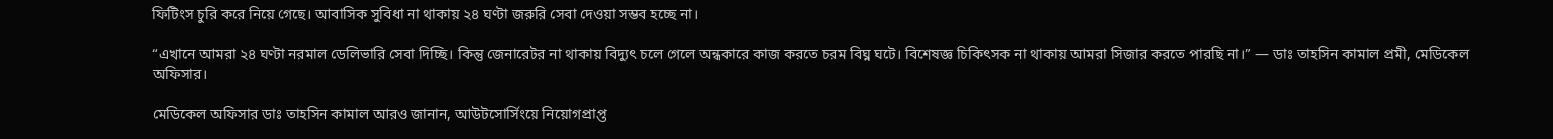ফিটিংস চুরি করে নিয়ে গেছে। আবাসিক সুবিধা না থাকায় ২৪ ঘণ্টা জরুরি সেবা দেওয়া সম্ভব হচ্ছে না।

“এখানে আমরা ২৪ ঘণ্টা নরমাল ডেলিভারি সেবা দিচ্ছি। কিন্তু জেনারেটর না থাকায় বিদ্যুৎ চলে গেলে অন্ধকারে কাজ করতে চরম বিঘ্ন ঘটে। বিশেষজ্ঞ চিকিৎসক না থাকায় আমরা সিজার করতে পারছি না।” — ডাঃ তাহসিন কামাল প্রমী, মেডিকেল অফিসার।

মেডিকেল অফিসার ডাঃ তাহসিন কামাল আরও জানান, আউটসোর্সিংয়ে নিয়োগপ্রাপ্ত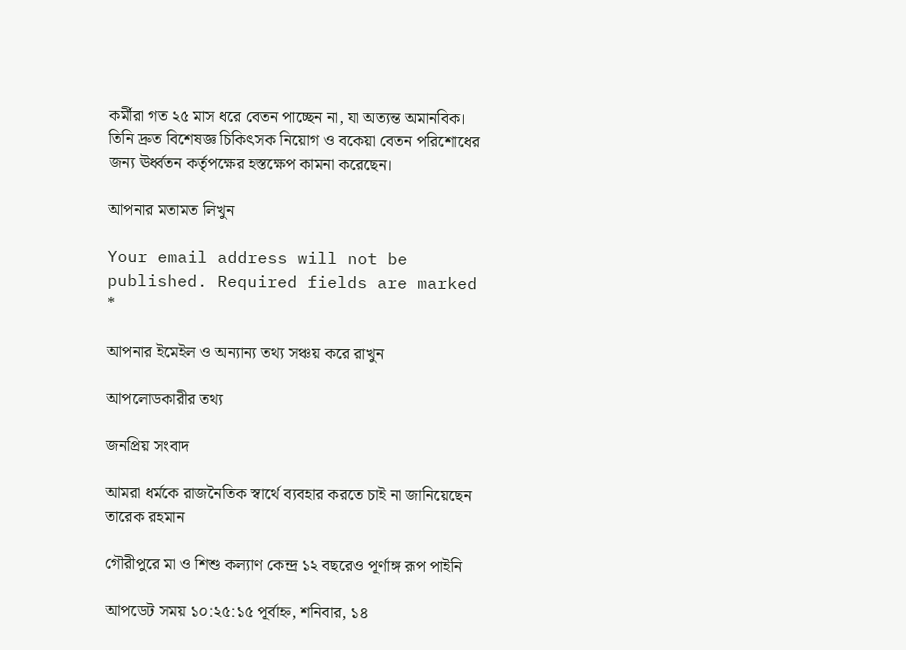কর্মীরা গত ২৫ মাস ধরে বেতন পাচ্ছেন না, যা অত্যন্ত অমানবিক। তিনি দ্রুত বিশেষজ্ঞ চিকিৎসক নিয়োগ ও বকেয়া বেতন পরিশোধের জন্য ঊর্ধ্বতন কর্তৃপক্ষের হস্তক্ষেপ কামনা করেছেন।

আপনার মতামত লিখুন

Your email address will not be published. Required fields are marked *

আপনার ইমেইল ও অন্যান্য তথ্য সঞ্চয় করে রাখুন

আপলোডকারীর তথ্য

জনপ্রিয় সংবাদ

আমরা ধর্মকে রাজনৈতিক স্বার্থে ব্যবহার করতে চাই না জানিয়েছেন তারেক রহমান

গৌরীপুরে মা ও শিশু কল্যাণ কেন্দ্র ১২ বছরেও পূর্ণাঙ্গ রূপ পাইনি

আপডেট সময় ১০:২৫:১৫ পূর্বাহ্ন, শনিবার, ১৪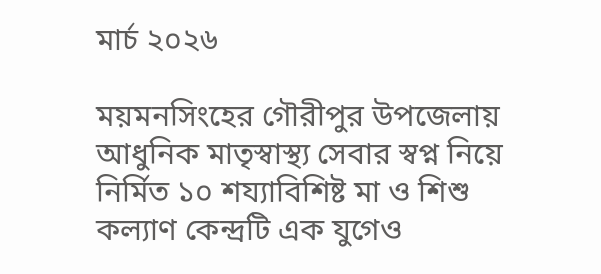মার্চ ২০২৬

ময়মনসিংহের গৌরীপুর উপজেলায় আধুনিক মাতৃস্বাস্থ্য সেবার স্বপ্ন নিয়ে নির্মিত ১০ শয্যাবিশিষ্ট মা ও শিশু কল্যাণ কেন্দ্রটি এক যুগেও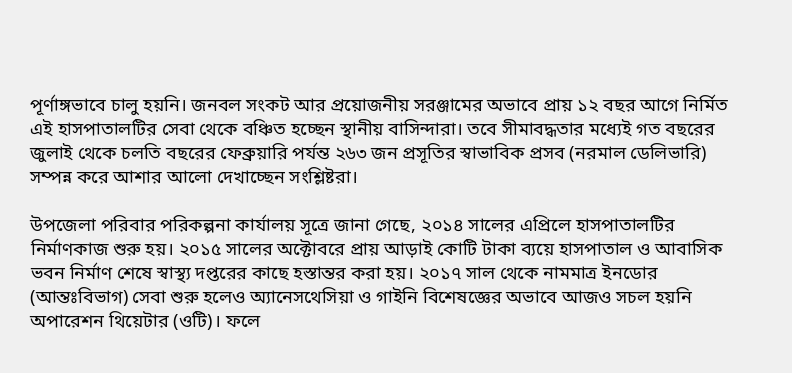পূর্ণাঙ্গভাবে চালু হয়নি। জনবল সংকট আর প্রয়োজনীয় সরঞ্জামের অভাবে প্রায় ১২ বছর আগে নির্মিত এই হাসপাতালটির সেবা থেকে বঞ্চিত হচ্ছেন স্থানীয় বাসিন্দারা। তবে সীমাবদ্ধতার মধ্যেই গত বছরের জুলাই থেকে চলতি বছরের ফেব্রুয়ারি পর্যন্ত ২৬৩ জন প্রসূতির স্বাভাবিক প্রসব (নরমাল ডেলিভারি) সম্পন্ন করে আশার আলো দেখাচ্ছেন সংশ্লিষ্টরা।

উপজেলা পরিবার পরিকল্পনা কার্যালয় সূত্রে জানা গেছে, ২০১৪ সালের এপ্রিলে হাসপাতালটির নির্মাণকাজ শুরু হয়। ২০১৫ সালের অক্টোবরে প্রায় আড়াই কোটি টাকা ব্যয়ে হাসপাতাল ও আবাসিক ভবন নির্মাণ শেষে স্বাস্থ্য দপ্তরের কাছে হস্তান্তর করা হয়। ২০১৭ সাল থেকে নামমাত্র ইনডোর (আন্তঃবিভাগ) সেবা শুরু হলেও অ্যানেসথেসিয়া ও গাইনি বিশেষজ্ঞের অভাবে আজও সচল হয়নি অপারেশন থিয়েটার (ওটি)। ফলে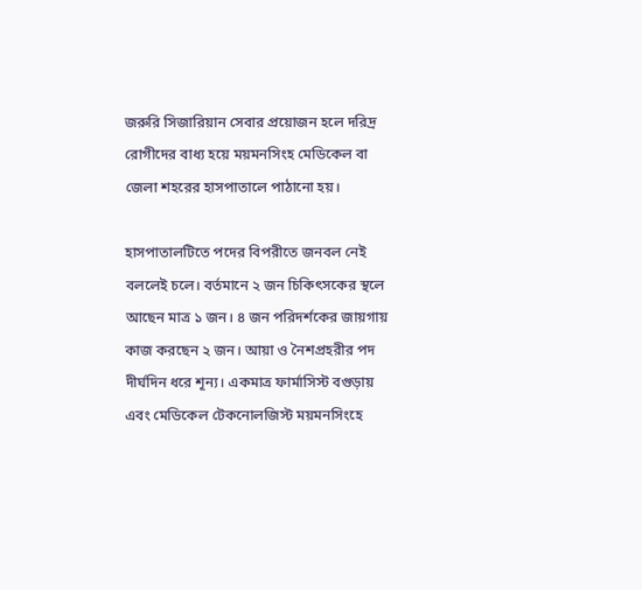জরুরি সিজারিয়ান সেবার প্রয়োজন হলে দরিদ্র রোগীদের বাধ্য হয়ে ময়মনসিংহ মেডিকেল বা জেলা শহরের হাসপাতালে পাঠানো হয়।

হাসপাতালটিতে পদের বিপরীতে জনবল নেই বললেই চলে। বর্তমানে ২ জন চিকিৎসকের স্থলে আছেন মাত্র ১ জন। ৪ জন পরিদর্শকের জায়গায় কাজ করছেন ২ জন। আয়া ও নৈশপ্রহরীর পদ দীর্ঘদিন ধরে শূন্য। একমাত্র ফার্মাসিস্ট বগুড়ায় এবং মেডিকেল টেকনোলজিস্ট ময়মনসিংহে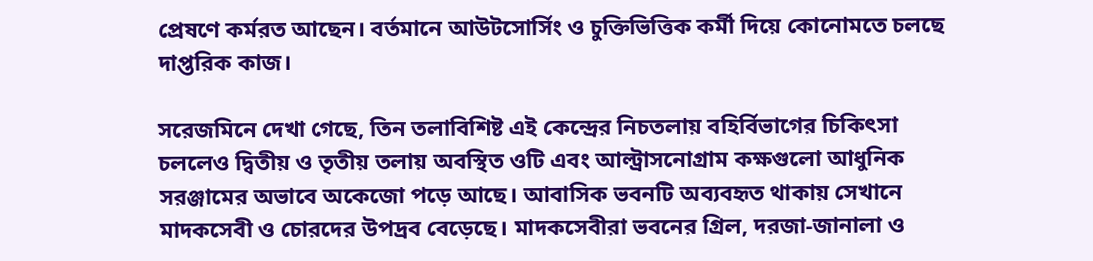প্রেষণে কর্মরত আছেন। বর্তমানে আউটসোর্সিং ও চুক্তিভিত্তিক কর্মী দিয়ে কোনোমতে চলছে দাপ্তরিক কাজ।

সরেজমিনে দেখা গেছে, তিন তলাবিশিষ্ট এই কেন্দ্রের নিচতলায় বহির্বিভাগের চিকিৎসা চললেও দ্বিতীয় ও তৃতীয় তলায় অবস্থিত ওটি এবং আল্ট্রাসনোগ্রাম কক্ষগুলো আধুনিক সরঞ্জামের অভাবে অকেজো পড়ে আছে। আবাসিক ভবনটি অব্যবহৃত থাকায় সেখানে মাদকসেবী ও চোরদের উপদ্রব বেড়েছে। মাদকসেবীরা ভবনের গ্রিল, দরজা-জানালা ও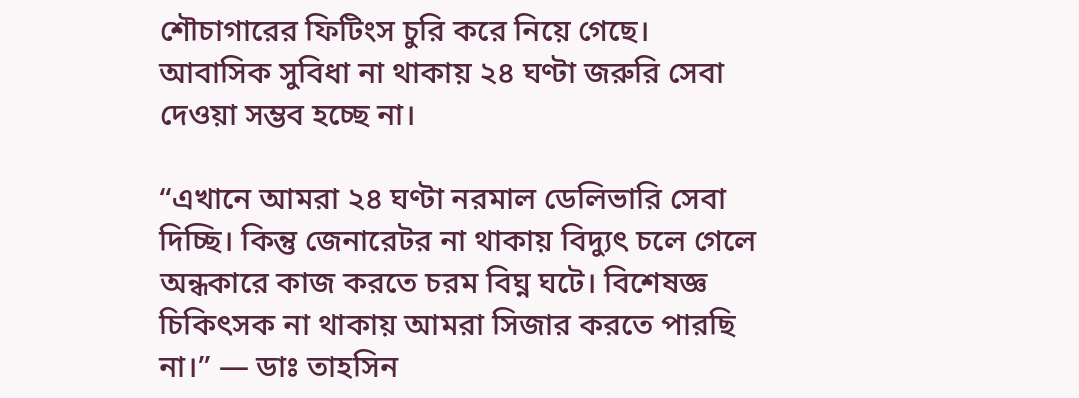শৌচাগারের ফিটিংস চুরি করে নিয়ে গেছে। আবাসিক সুবিধা না থাকায় ২৪ ঘণ্টা জরুরি সেবা দেওয়া সম্ভব হচ্ছে না।

“এখানে আমরা ২৪ ঘণ্টা নরমাল ডেলিভারি সেবা দিচ্ছি। কিন্তু জেনারেটর না থাকায় বিদ্যুৎ চলে গেলে অন্ধকারে কাজ করতে চরম বিঘ্ন ঘটে। বিশেষজ্ঞ চিকিৎসক না থাকায় আমরা সিজার করতে পারছি না।” — ডাঃ তাহসিন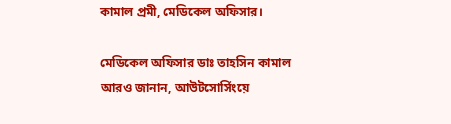কামাল প্রমী, মেডিকেল অফিসার।

মেডিকেল অফিসার ডাঃ তাহসিন কামাল আরও জানান, আউটসোর্সিংয়ে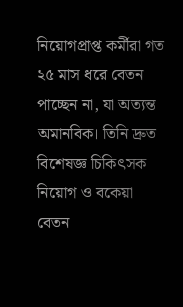নিয়োগপ্রাপ্ত কর্মীরা গত ২৫ মাস ধরে বেতন পাচ্ছেন না, যা অত্যন্ত অমানবিক। তিনি দ্রুত বিশেষজ্ঞ চিকিৎসক নিয়োগ ও বকেয়া বেতন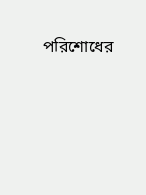পরিশোধের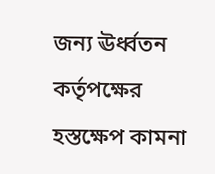জন্য ঊর্ধ্বতন কর্তৃপক্ষের হস্তক্ষেপ কামনা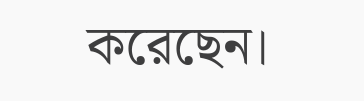করেছেন।